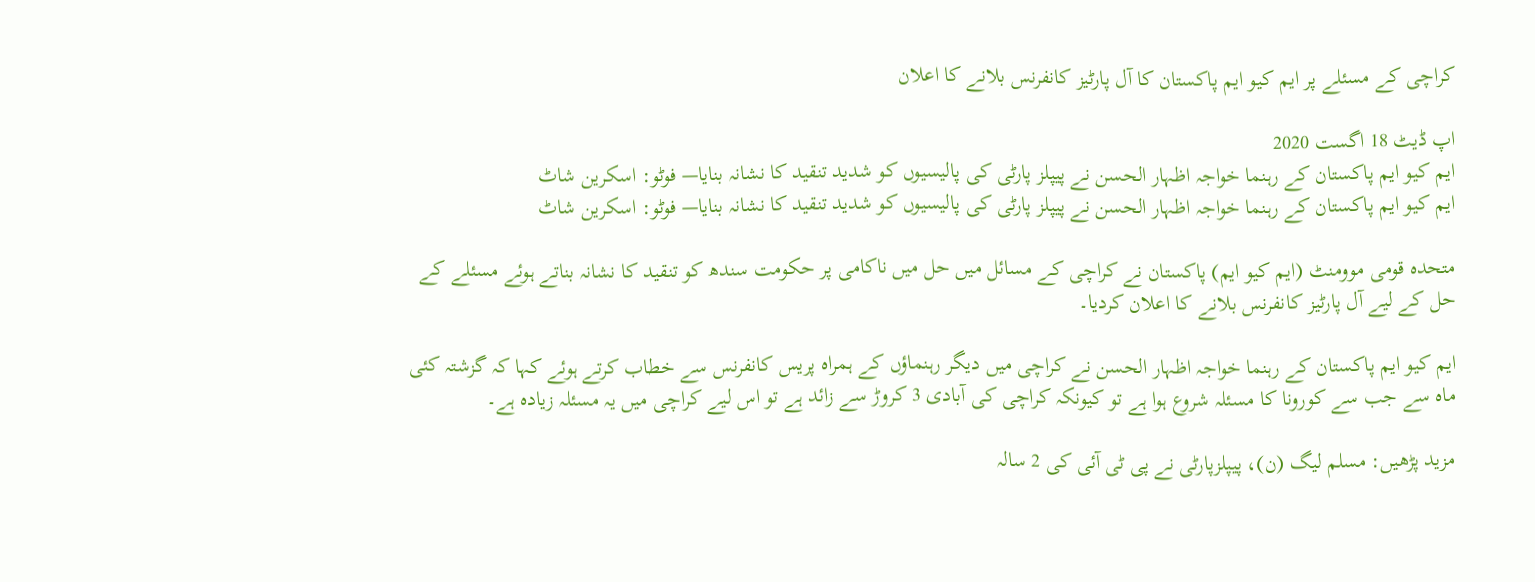کراچی کے مسئلے پر ایم کیو ایم پاکستان کا آل پارٹیز کانفرنس بلانے کا اعلان

اپ ڈیٹ 18 اگست 2020
ایم کیو ایم پاکستان کے رہنما خواجہ اظہار الحسن نے پیپلز پارٹی کی پالیسیوں کو شدید تنقید کا نشانہ بنایا— فوٹو: اسکرین شاٹ
ایم کیو ایم پاکستان کے رہنما خواجہ اظہار الحسن نے پیپلز پارٹی کی پالیسیوں کو شدید تنقید کا نشانہ بنایا— فوٹو: اسکرین شاٹ

متحدہ قومی موومنٹ (ایم کیو ایم) پاکستان نے کراچی کے مسائل میں حل میں ناکامی پر حکومت سندھ کو تنقید کا نشانہ بناتے ہوئے مسئلے کے حل کے لیے آل پارٹیز کانفرنس بلانے کا اعلان کردیا۔

ایم کیو ایم پاکستان کے رہنما خواجہ اظہار الحسن نے کراچی میں دیگر رہنماؤں کے ہمراہ پریس کانفرنس سے خطاب کرتے ہوئے کہا کہ گزشتہ کئی ماہ سے جب سے کورونا کا مسئلہ شروع ہوا ہے تو کیونکہ کراچی کی آبادی 3 کروڑ سے زائد ہے تو اس لیے کراچی میں یہ مسئلہ زیادہ ہے۔

مزید پڑھیں: مسلم لیگ (ن)، پیپلزپارٹی نے پی ٹی آئی کی 2 سالہ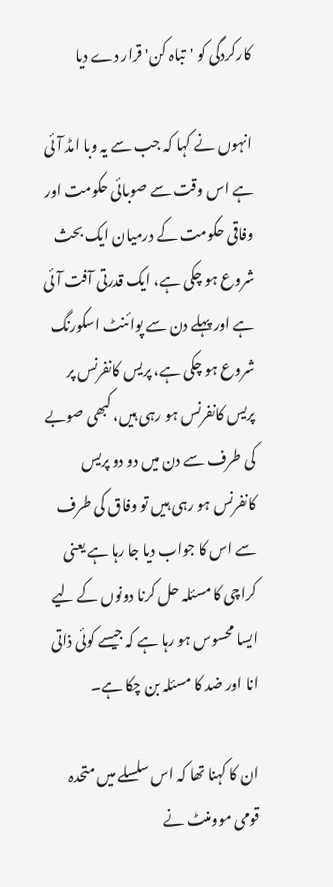کارکردگی کو 'تباہ کن' قرار دے دیا

انہوں نے کہا کہ جب سے یہ وبا امڈ آئی ہے اس وقت سے صوبائی حکومت اور وفاقی حکومت کے درمیان ایک بحث شروع ہو چکی ہے، ایک قدرتی آفت آئی ہے اور پہلے دن سے پوائنٹ اسکورنگ شروع ہو چکی ہے، پریس کانفرنس پر پریس کانفرنس ہو رہی ہیں، کبھی صوبے کی طرف سے دن میں دو دو پریس کانفرنس ہو رہی ہیں تو وفاق کی طرف سے اس کا جواب دیا جا رہا ہے یعنی کراچی کا مسئلہ حل کرنا دونوں کے لیے ایسا محسوس ہو رہا ہے کہ جیسے کوئی ذاتی انا اور ضد کا مسئلہ بن چکا ہے۔

ان کا کہنا تھا کہ اس سلسلے میں متحدہ قومی موومنٹ نے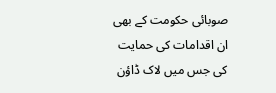صوبائی حکومت کے بھی ان اقدامات کی حمایت کی جس میں لاک ڈاؤن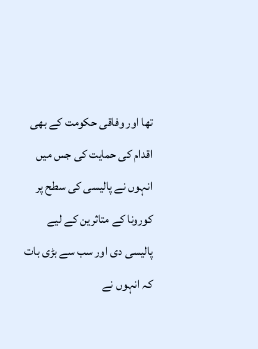تھا اور وفاقی حکومت کے بھی اقدام کی حمایت کی جس میں انہوں نے پالیسی کی سطح پر کورونا کے متاثرین کے لیے پالیسی دی اور سب سے بڑی بات کہ انہوں نے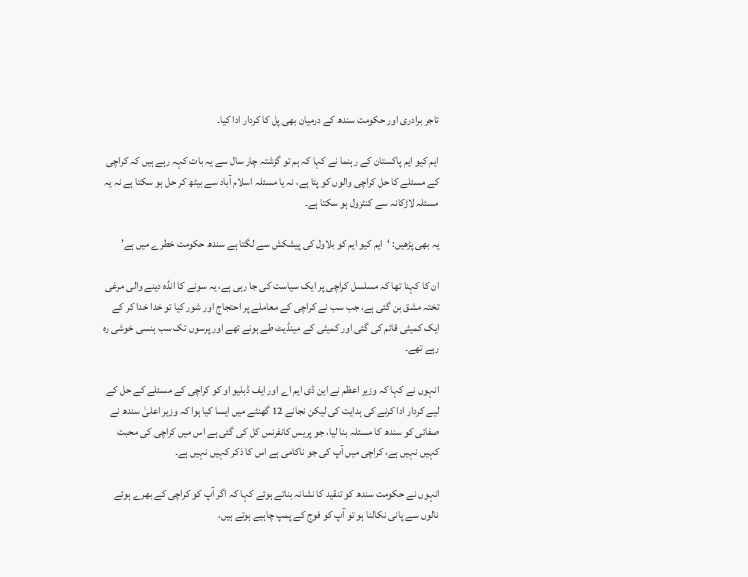تاجر برادری اور حکومت سندھ کے درمیان بھی پل کا کردار ادا کیا۔

ایم کیو ایم پاکستان کے رہنما نے کہا کہ ہم تو گزشتہ چار سال سے یہ بات کہہ رہے ہیں کہ کراچی کے مسئلے کا حل کراچی والوں کو پتا ہے، نہ یا مسئلہ اسلام آباد سے بیٹھ کر حل ہو سکتا ہے نہ یہ مسئلہ لاڑکانہ سے کنٹرول ہو سکتا ہے۔

یہ بھی پڑھیں: ‘ایم کیو ایم کو بلاول کی پیشکش سے لگتا ہے سندھ حکومت خطرے میں ہے’

ان کا کہنا تھا کہ مسلسل کراچی پر ایک سیاست کی جا رہی ہے، یہ سونے کا انڈہ دینے والی مرغی تختہ مشق بن گئی ہے، جب سب نے کراچی کے معاملے پر احتجاج اور شور کیا تو خدا خدا کر کے ایک کمیٹی قائم کی گئی اور کمیٹی کے مینڈیٹ طے ہونے تھے اور پرسوں تک سب ہنسی خوشی رہ رہے تھے۔

انہوں نے کہا کہ وزیر اعظم نے این ڈی ایم اے اور ایف ڈبلیو او کو کراچی کے مسئلے کے حل کے لیے کردار ادا کرنے کی ہدایت کی لیکن نجانے 12 گھنٹے میں ایسا کیا ہوا کہ وزیر اعلیٰ سندھ نے صفائی کو سندھ کا مسئلہ بنا لیا، جو پریس کانفرنس کل کی گئی ہے اس میں کراچی کی محبت کہیں نہیں ہے، کراچی میں آپ کی جو ناکامی ہے اس کا ذکر کہیں نہیں ہے۔

انہوں نے حکومت سندھ کو تنقید کا نشانہ بناتے ہوئے کہا کہ اگر آپ کو کراچی کے بھرے ہوئے نالوں سے پانی نکالنا ہو تو آپ کو فوج کے پمپ چاہیے ہوتے ہیں،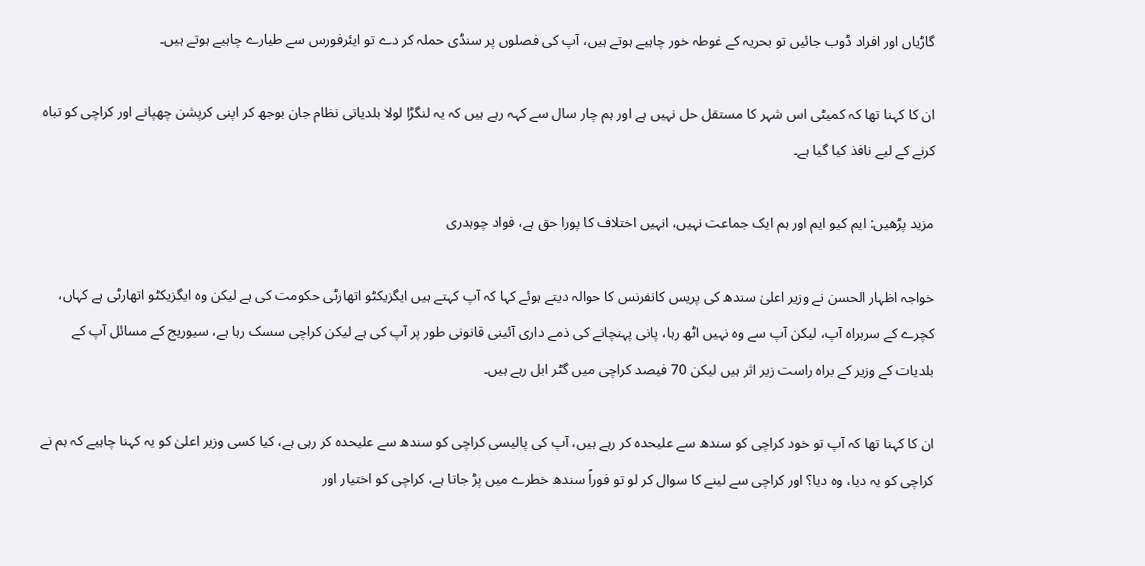گاڑیاں اور افراد ڈوب جائیں تو بحریہ کے غوطہ خور چاہیے ہوتے ہیں، آپ کی فصلوں پر سنڈی حملہ کر دے تو ایئرفورس سے طیارے چاہیے ہوتے ہیں۔

ان کا کہنا تھا کہ کمیٹی اس شہر کا مستقل حل نہیں ہے اور ہم چار سال سے کہہ رہے ہیں کہ یہ لنگڑا لولا بلدیاتی نظام جان بوجھ کر اپنی کرپشن چھپانے اور کراچی کو تباہ کرنے کے لیے نافذ کیا گیا ہے۔

مزید پڑھیں: ایم کیو ایم اور ہم ایک جماعت نہیں، انہیں اختلاف کا پورا حق ہے، فواد چوہدری

خواجہ اظہار الحسن نے وزیر اعلیٰ سندھ کی پریس کانفرنس کا حوالہ دیتے ہوئے کہا کہ آپ کہتے ہیں ایگزیکٹو اتھارٹی حکومت کی ہے لیکن وہ ایگزیکٹو اتھارٹی ہے کہاں، کچرے کے سربراہ آپ، لیکن آپ سے وہ نہیں اٹھ رہا، پانی پہنچانے کی ذمے داری آئینی قانونی طور پر آپ کی ہے لیکن کراچی سسک رہا ہے، سیوریج کے مسائل آپ کے بلدیات کے وزیر کے براہ راست زیر اثر ہیں لیکن 70 فیصد کراچی میں گٹر ابل رہے ہیں۔

ان کا کہنا تھا کہ آپ تو خود کراچی کو سندھ سے علیحدہ کر رہے ہیں، آپ کی پالیسی کراچی کو سندھ سے علیحدہ کر رہی ہے، کیا کسی وزیر اعلیٰ کو یہ کہنا چاہیے کہ ہم نے کراچی کو یہ دیا، وہ دیا؟ اور کراچی سے لینے کا سوال کر لو تو فوراً سندھ خطرے میں پڑ جاتا ہے، کراچی کو اختیار اور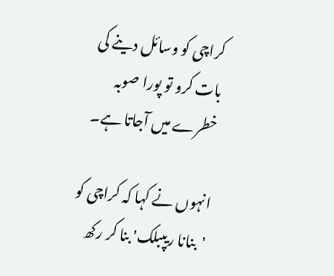کراچی کو وسائل دینے کی بات کرو تو پورا صوبہ خطرے میں آجاتا ہے۔

انہوں نے کہا کہ کراچی کو 'بنانا ریپبلک' بنا کر رکھ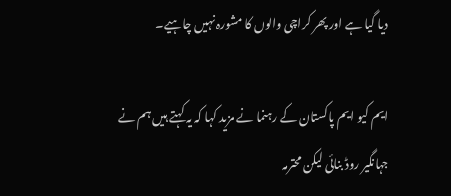دیا گیا ہے اور پھر کراچی والوں کا مشورہ نہیں چاہیے۔

ایم کیو ایم پاکستان کے رہنما نے مزید کہا کہ یہ کہتے ہیں ہم نے جہانگیر روڈ بنائی لیکن محترمہ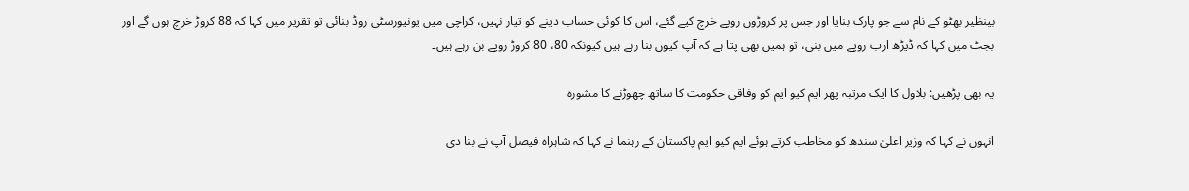بینظیر بھٹو کے نام سے جو پارک بنایا اور جس پر کروڑوں روپے خرچ کیے گئے، اس کا کوئی حساب دینے کو تیار نہیں، کراچی میں یونیورسٹی روڈ بنائی تو تقریر میں کہا کہ 88 کروڑ خرچ ہوں گے اور بجٹ میں کہا کہ ڈیڑھ ارب روپے میں بنی، تو ہمیں بھی پتا ہے کہ آپ کیوں بنا رہے ہیں کیونکہ 80، 80 کروڑ روپے بن رہے ہیں۔

یہ بھی پڑھیں: بلاول کا ایک مرتبہ پھر ایم کیو ایم کو وفاقی حکومت کا ساتھ چھوڑنے کا مشورہ

انہوں نے کہا کہ وزیر اعلیٰ سندھ کو مخاطب کرتے ہوئے ایم کیو ایم پاکستان کے رہنما نے کہا کہ شاہراہ فیصل آپ نے بنا دی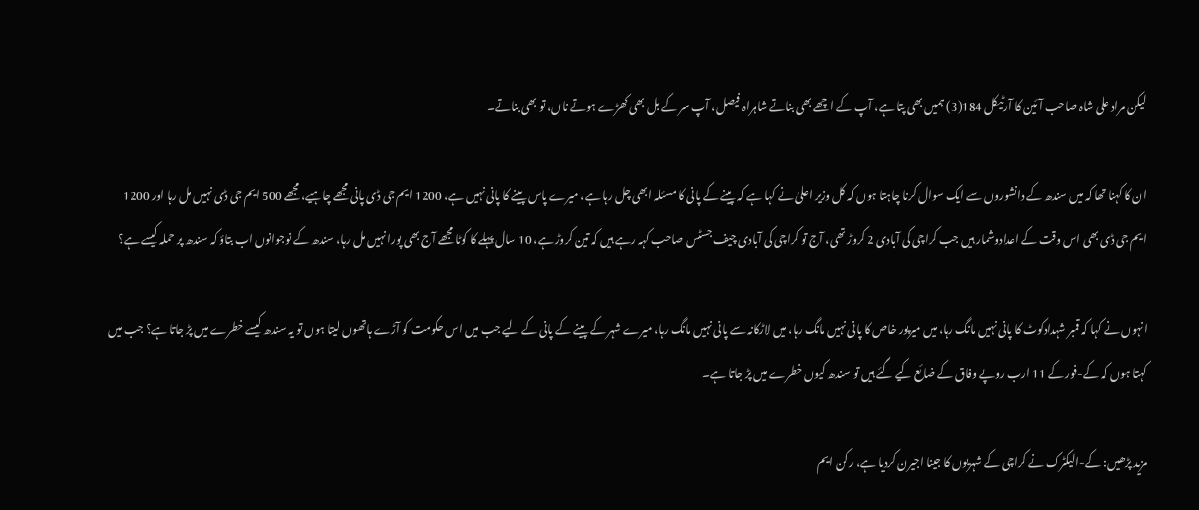لیکن مراد علی شاہ صاحب آئین کا آرٹیکل 184(3) ہمیں بھی پتا ہے، آپ کے اچھے بھی بناتے شاہراہ فیصل، آپ سر کے بل بھی کھڑے ہوتے ناں، تو بھی بناتے۔

ان کا کہنا تھا کہ میں سندھ کے دانشوروں سے ایک سوال کرنا چاہتا ہوں کہ کل وزیر اعلیٰ نے کہا ہے کہ پینے کے پانی کا مسئلہ ابھی چل رہا ہے، میرے پاس پینے کا پانی نہیں ہے، 1200 ایم جی ڈی پانی مجھے چاہیے، مجھے 500 ایم جی ڈی نہیں مل رہا اور 1200 ایم جی ڈی بھی اس وقت کے اعدادوشمار ہیں جب کراچی کی آبادی 2 کروڑ تھی، آج تو کراچی کی آبادی چیف جسٹس صاحب کہہ رہے ہیں کہ تین کروڑ ہے، 10 سال پہلے کا کوٹا مجھے آج بھی پورا نہیں مل رہا، سندھ کے نوجوانوں اب بتاؤ کہ سندھ پر حملہ کیسے ہے؟

انہوں نے کہا کہ قمبر شہدادکوٹ کا پانی نہیں مانگ رہا، میں میرپور خاص کا پانی نہیں مانگ رہا، میں لاڑکانہ سے پانی نہیں مانگ رہا، میرے شہر کے پینے کے پانی کے لیے جب میں اس حکومت کو آڑے ہاتھوں لیتا ہوں تو یہ سندھ کیسے خطرے میں پڑ جاتا ہے؟ جب میں کہتا ہوں کہ کے-فور کے 11 ارب روپے وفاق کے ضائع کیے گئے ہیں تو سندھ کیوں خطرے میں پڑ جاتا ہے۔

مزید پڑھیں: کے-الیکٹرک نے کراچی کے شہریوں کا جینا اجیرن کردیا ہے، رکن ایم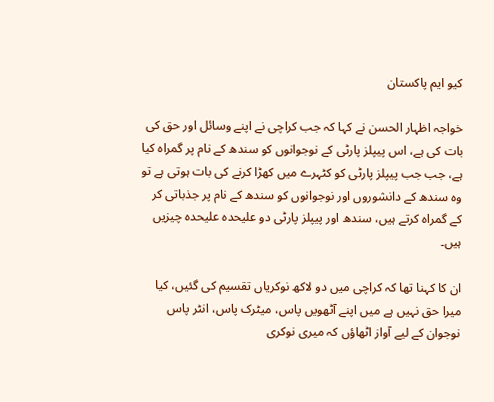کیو ایم پاکستان

خواجہ اظہار الحسن نے کہا کہ جب کراچی نے اپنے وسائل اور حق کی بات کی ہے، اس پیپلز پارٹی کے نوجوانوں کو سندھ کے نام پر گمراہ کیا ہے، جب جب پیپلز پارٹی کو کٹہرے میں کھڑا کرنے کی بات ہوتی ہے تو وہ سندھ کے دانشوروں اور نوجوانوں کو سندھ کے نام پر جذباتی کر کے گمراہ کرتے ہیں، سندھ اور پیپلز پارٹی دو علیحدہ علیحدہ چیزیں ہیں۔

ان کا کہنا تھا کہ کراچی میں دو لاکھ نوکریاں تقسیم کی گئیں، کیا میرا حق نہیں ہے میں اپنے آٹھویں پاس، میٹرک پاس، انٹر پاس نوجوان کے لیے آواز اٹھاؤں کہ میری نوکری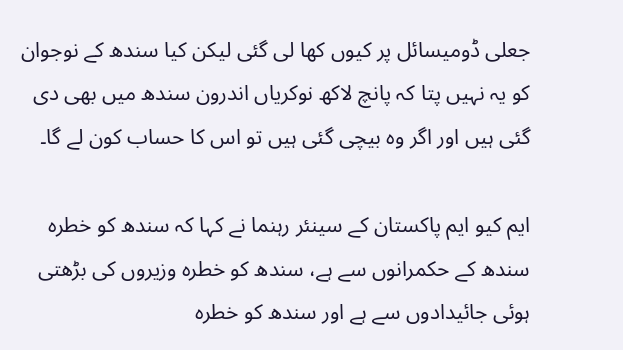جعلی ڈومیسائل پر کیوں کھا لی گئی لیکن کیا سندھ کے نوجوان کو یہ نہیں پتا کہ پانچ لاکھ نوکریاں اندرون سندھ میں بھی دی گئی ہیں اور اگر وہ بیچی گئی ہیں تو اس کا حساب کون لے گا۔

ایم کیو ایم پاکستان کے سینئر رہنما نے کہا کہ سندھ کو خطرہ سندھ کے حکمرانوں سے ہے، سندھ کو خطرہ وزیروں کی بڑھتی ہوئی جائیدادوں سے ہے اور سندھ کو خطرہ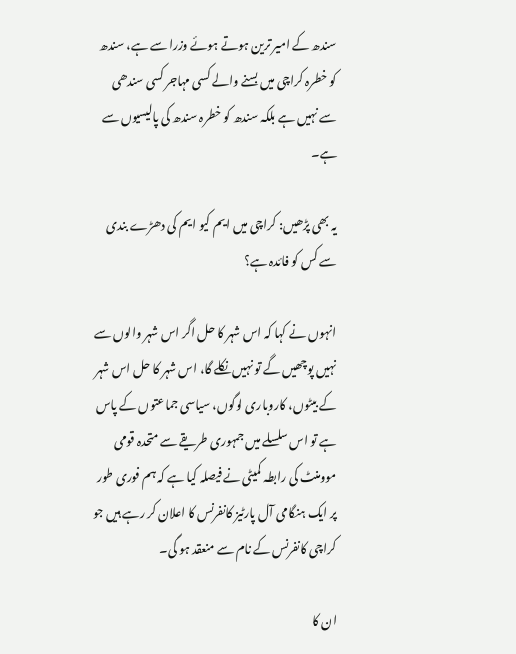سندھ کے امیر ترین ہوتے ہوئے وزرا سے ہے، سندھ کو خطرہ کراچی میں بسنے والے کسی مہاجر کسی سندھی سے نہیں ہے بلکہ سندھ کو خطرہ سندھ کی پالیسیوں سے ہے۔

یہ بھی پڑھیں: کراچی میں ایم کیو ایم کی دھڑے بندی سے کس کو فائدہ ہے؟

انہوں نے کہا کہ اس شہر کا حل اگر اس شہر والوں سے نہیں پوچھیں گے تو نہیں نکلے گا، اس شہر کا حل اس شہر کے بیٹوں، کاروباری لوگوں، سیاسی جماعتوں کے پاس ہے تو اس سلسلے میں جمہوری طریقے سے متحدہ قومی موومنٹ کی رابطہ کمیٹی نے فیصلہ کیا ہے کہ ہم فوری طور پر ایک ہنگامی آل پارٹیز کانفرنس کا اعلان کر رہے ہیں جو کراچی کانفرنس کے نام سے منعقد ہو گی۔

ان کا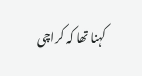کہنا تھا کہ کراچی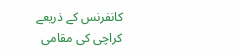کانفرنس کے ذریعے کراچی کی مقامی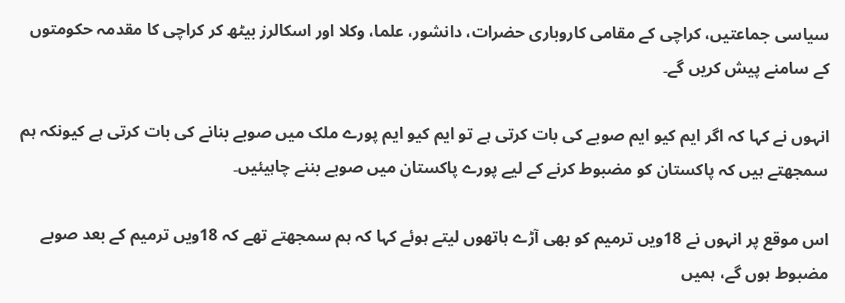سیاسی جماعتیں، کراچی کے مقامی کاروباری حضرات، دانشور، علما، وکلا اور اسکالرز بیٹھ کر کراچی کا مقدمہ حکومتوں کے سامنے پیش کریں گے۔

انہوں نے کہا کہ اگر ایم کیو ایم صوبے کی بات کرتی ہے تو ایم کیو ایم پورے ملک میں صوبے بنانے کی بات کرتی ہے کیونکہ ہم سمجھتے ہیں کہ پاکستان کو مضبوط کرنے کے لیے پورے پاکستان میں صوبے بننے چاہیئیں۔

اس موقع پر انہوں نے 18ویں ترمیم کو بھی آڑے ہاتھوں لیتے ہوئے کہا کہ ہم سمجھتے تھے کہ 18ویں ترمیم کے بعد صوبے مضبوط ہوں گے، ہمیں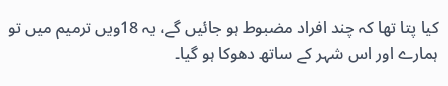کیا پتا تھا کہ چند افراد مضبوط ہو جائیں گے، یہ 18ویں ترمیم میں تو ہمارے اور اس شہر کے ساتھ دھوکا ہو گیا۔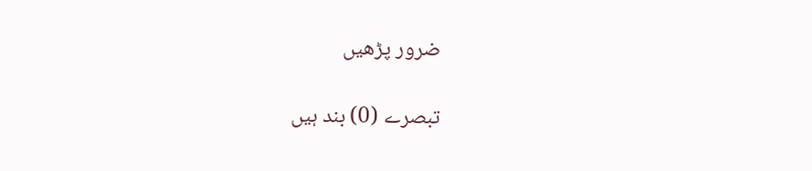ضرور پڑھیں

تبصرے (0) بند ہیں